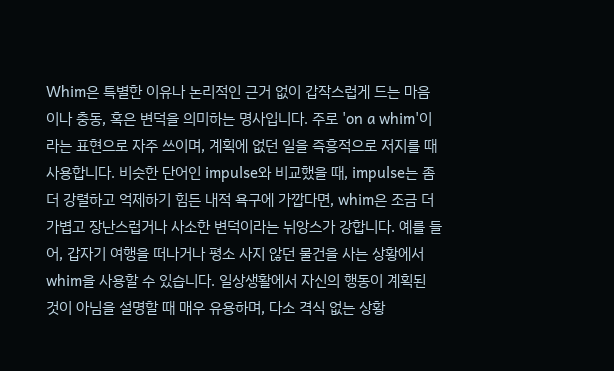Whim은 특별한 이유나 논리적인 근거 없이 갑작스럽게 드는 마음이나 충동, 혹은 변덕을 의미하는 명사입니다. 주로 'on a whim'이라는 표현으로 자주 쓰이며, 계획에 없던 일을 즉흥적으로 저지를 때 사용합니다. 비슷한 단어인 impulse와 비교했을 때, impulse는 좀 더 강렬하고 억제하기 힘든 내적 욕구에 가깝다면, whim은 조금 더 가볍고 장난스럽거나 사소한 변덕이라는 뉘앙스가 강합니다. 예를 들어, 갑자기 여행을 떠나거나 평소 사지 않던 물건을 사는 상황에서 whim을 사용할 수 있습니다. 일상생활에서 자신의 행동이 계획된 것이 아님을 설명할 때 매우 유용하며, 다소 격식 없는 상황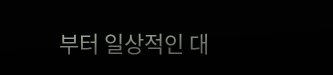부터 일상적인 대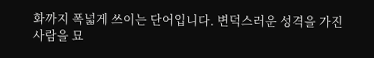화까지 폭넓게 쓰이는 단어입니다. 변덕스러운 성격을 가진 사람을 묘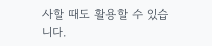사할 때도 활용할 수 있습니다.